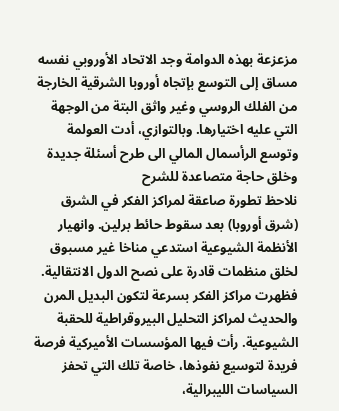مزعزعة بهذه الدوامة وجد الاتحاد الأوروبي نفسه مساق إلى التوسع بإتجاه أوروبا الشرقية الخارجة من الفلك الروسي وغير واثق البتة من الوجهة التي عليه اختيارها. وبالتوازي، أدت العولمة وتوسع الرأسمال المالي الى طرح أسئلة جديدة وخلق حاجة متصاعدة للشرح
نلاحظ تطورة صاعقة لمراكز الفكر في الشرق (شرق أوروبا) بعد سقوط حائط برلين. وانهيار الأنظمة الشيوعية استدعي مناخا غير مسبوق لخلق منظمات قادرة على نصح الدول الانتقالية. فظهرت مراكز الفكر بسرعة لتكون البديل المرن والحديث لمراكز التحليل البيروقراطية للحقبة الشيوعية. رأت فيها المؤسسات الأميركية فرصة فريدة لتوسيع نفوذها، خاصة تلك التي تحفز السياسات الليبرالية،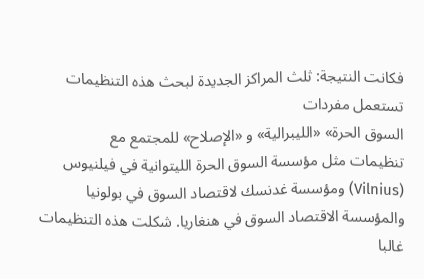فكانت النتيجة: ثلث المراكز الجديدة لبحث هذه التنظيمات تستعمل مفردات
السوق الحرة» «الليبرالية» و «الإصلاح» للمجتمع مع
تنظيمات مثل مؤسسة السوق الحرة الليتوانية في فيلنيوس (Vilnius) ومؤسسة غدنسك لاقتصاد السوق في بولونيا والمؤسسة الاقتصاد السوق في هنغاريا. شكلت هذه التنظيمات غالبا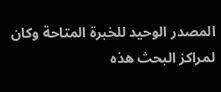المصدر الوحيد للخبرة المتاحة وكان لمراكز البحث هذه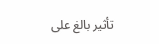تأثير بالغ على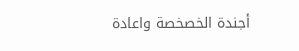أجندة الخصخصة واعادة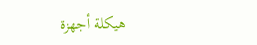هيكلة أجهزة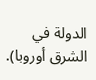الدولة في الشرق أوروبا).